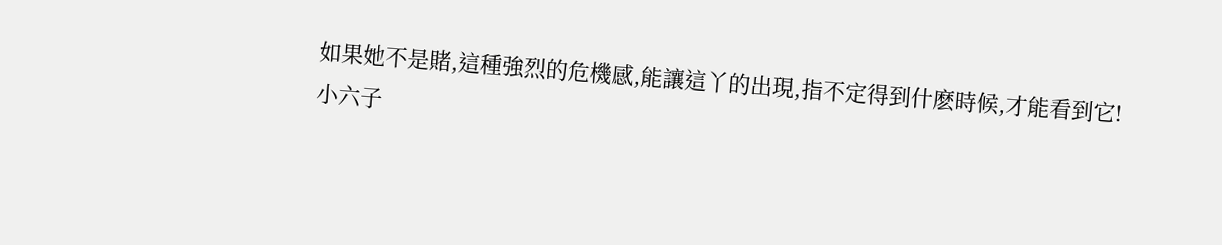如果她不是賭,這種強烈的危機感,能讓這丫的出現,指不定得到什麽時候,才能看到它!
小六子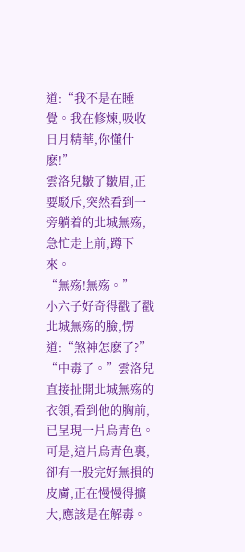道:“我不是在睡覺。我在修煉,吸收日月精華,你懂什麽!”
雲洛兒皺了皺眉,正要駁斥,突然看到一旁躺着的北城無殇,急忙走上前,蹲下來。
“無殇!無殇。”
小六子好奇得戳了戳北城無殇的臉,愣道:“煞神怎麽了?”
“中毒了。”雲洛兒直接扯開北城無殇的衣領,看到他的胸前,已呈現一片烏青色。
可是,這片烏青色裏,卻有一股完好無損的皮膚,正在慢慢得擴大,應該是在解毒。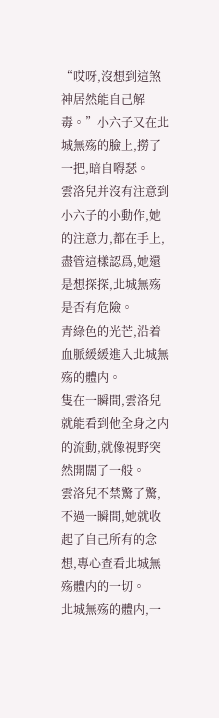“哎呀,沒想到這煞神居然能自己解毒。”小六子又在北城無殇的臉上,撈了一把,暗自嘚瑟。
雲洛兒并沒有注意到小六子的小動作,她的注意力,都在手上,盡管這樣認爲,她還是想探探,北城無殇是否有危險。
青綠色的光芒,沿着血脈緩緩進入北城無殇的體内。
隻在一瞬間,雲洛兒就能看到他全身之内的流動,就像視野突然開闊了一般。
雲洛兒不禁驚了驚,不過一瞬間,她就收起了自己所有的念想,專心查看北城無殇體内的一切。
北城無殇的體内,一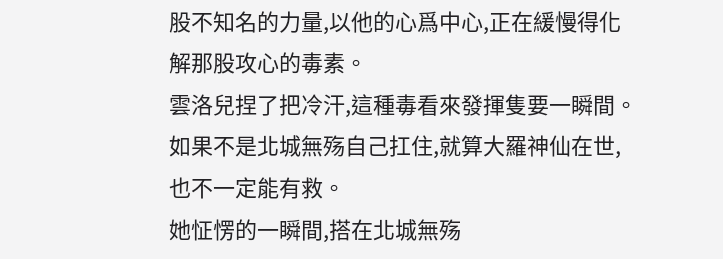股不知名的力量,以他的心爲中心,正在緩慢得化解那股攻心的毒素。
雲洛兒捏了把冷汗,這種毒看來發揮隻要一瞬間。
如果不是北城無殇自己扛住,就算大羅神仙在世,也不一定能有救。
她怔愣的一瞬間,搭在北城無殇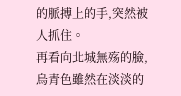的脈搏上的手,突然被人抓住。
再看向北城無殇的臉,烏青色雖然在淡淡的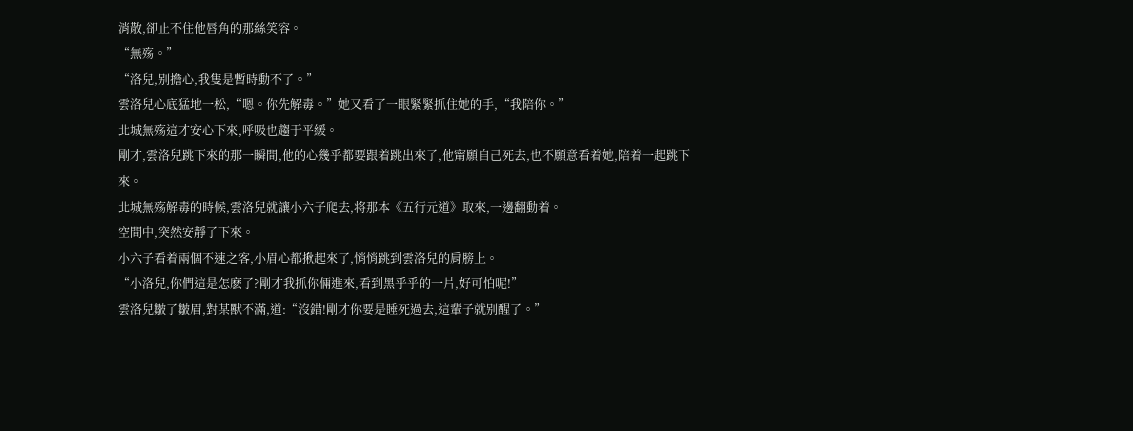消散,卻止不住他唇角的那絲笑容。
“無殇。”
“洛兒,别擔心,我隻是暫時動不了。”
雲洛兒心底猛地一松,“嗯。你先解毒。”她又看了一眼緊緊抓住她的手,“我陪你。”
北城無殇這才安心下來,呼吸也趨于平緩。
剛才,雲洛兒跳下來的那一瞬間,他的心幾乎都要跟着跳出來了,他甯願自己死去,也不願意看着她,陪着一起跳下來。
北城無殇解毒的時候,雲洛兒就讓小六子爬去,将那本《五行元道》取來,一邊翻動着。
空間中,突然安靜了下來。
小六子看着兩個不速之客,小眉心都揪起來了,悄悄跳到雲洛兒的肩膀上。
“小洛兒,你們這是怎麽了?剛才我抓你倆進來,看到黑乎乎的一片,好可怕呢!”
雲洛兒皺了皺眉,對某獸不滿,道:“沒錯!剛才你要是睡死過去,這輩子就别醒了。”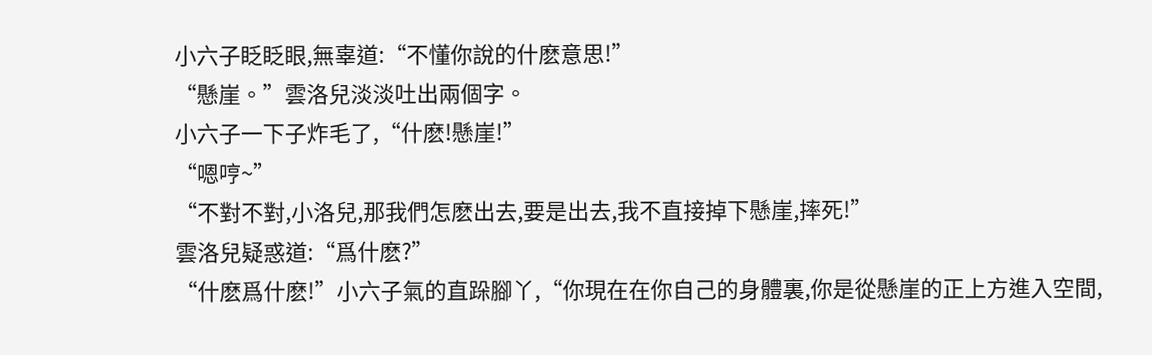小六子眨眨眼,無辜道:“不懂你說的什麽意思!”
“懸崖。”雲洛兒淡淡吐出兩個字。
小六子一下子炸毛了,“什麽!懸崖!”
“嗯哼~”
“不對不對,小洛兒,那我們怎麽出去,要是出去,我不直接掉下懸崖,摔死!”
雲洛兒疑惑道:“爲什麽?”
“什麽爲什麽!”小六子氣的直跺腳丫,“你現在在你自己的身體裏,你是從懸崖的正上方進入空間,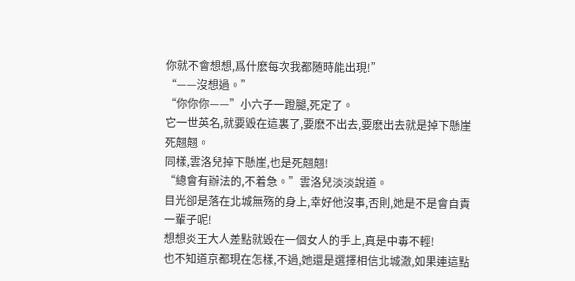你就不會想想,爲什麽每次我都随時能出現!”
“——沒想過。”
“你你你——”小六子一蹬腿,死定了。
它一世英名,就要毀在這裏了,要麽不出去,要麽出去就是掉下懸崖死翹翹。
同樣,雲洛兒掉下懸崖,也是死翹翹!
“總會有辦法的,不着急。”雲洛兒淡淡說道。
目光卻是落在北城無殇的身上,幸好他沒事,否則,她是不是會自責一輩子呢!
想想炎王大人差點就毀在一個女人的手上,真是中毒不輕!
也不知道京都現在怎樣,不過,她還是選擇相信北城澈,如果連這點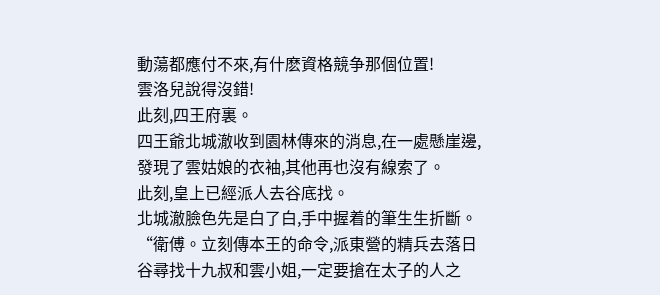動蕩都應付不來,有什麽資格競争那個位置!
雲洛兒說得沒錯!
此刻,四王府裏。
四王爺北城澈收到園林傳來的消息,在一處懸崖邊,發現了雲姑娘的衣袖,其他再也沒有線索了。
此刻,皇上已經派人去谷底找。
北城澈臉色先是白了白,手中握着的筆生生折斷。
“衛傅。立刻傳本王的命令,派東營的精兵去落日谷尋找十九叔和雲小姐,一定要搶在太子的人之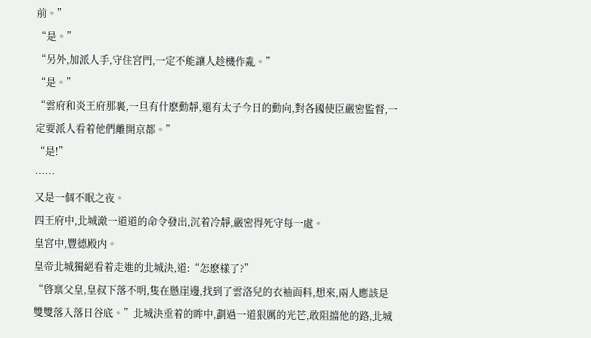前。”
“是。”
“另外,加派人手,守住宮門,一定不能讓人趁機作亂。”
“是。”
“雲府和炎王府那裏,一旦有什麽動靜,還有太子今日的動向,對各國使臣嚴密監督,一定要派人看着他們離開京都。”
“是!”
……
又是一個不眠之夜。
四王府中,北城澈一道道的命令發出,沉着冷靜,嚴密得死守每一處。
皇宮中,豐德殿内。
皇帝北城獨絕看着走進的北城決,道:“怎麽樣了?”
“啓禀父皇,皇叔下落不明,隻在懸崖邊,找到了雲洛兒的衣袖面料,想來,兩人應該是雙雙落入落日谷底。”北城決垂着的眸中,劃過一道狠厲的光芒,敢阻擋他的路,北城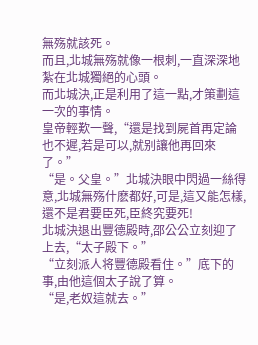無殇就該死。
而且,北城無殇就像一根刺,一直深深地紮在北城獨絕的心頭。
而北城決,正是利用了這一點,才策劃這一次的事情。
皇帝輕歎一聲,“還是找到屍首再定論也不遲,若是可以,就别讓他再回來了。”
“是。父皇。”北城決眼中閃過一絲得意,北城無殇什麽都好,可是,這又能怎樣,還不是君要臣死,臣終究要死!
北城決退出豐德殿時,邵公公立刻迎了上去,“太子殿下。”
“立刻派人将豐德殿看住。”底下的事,由他這個太子說了算。
“是,老奴這就去。”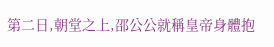第二日,朝堂之上,邵公公就稱皇帝身體抱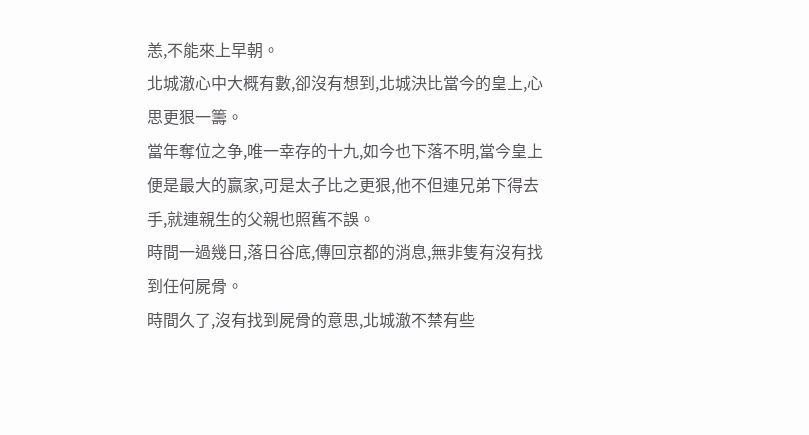恙,不能來上早朝。
北城澈心中大概有數,卻沒有想到,北城決比當今的皇上,心思更狠一籌。
當年奪位之争,唯一幸存的十九,如今也下落不明,當今皇上便是最大的赢家,可是太子比之更狠,他不但連兄弟下得去手,就連親生的父親也照舊不誤。
時間一過幾日,落日谷底,傳回京都的消息,無非隻有沒有找到任何屍骨。
時間久了,沒有找到屍骨的意思,北城澈不禁有些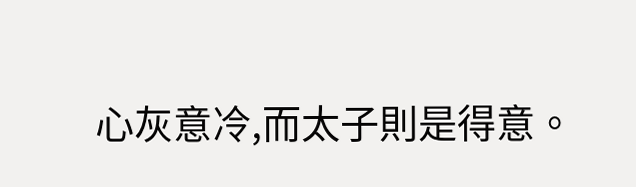心灰意冷,而太子則是得意。